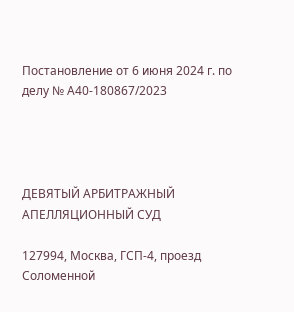Постановление от 6 июня 2024 г. по делу № А40-180867/2023




ДЕВЯТЫЙ АРБИТРАЖНЫЙ АПЕЛЛЯЦИОННЫЙ СУД

127994, Москва, ГСП-4, проезд Соломенной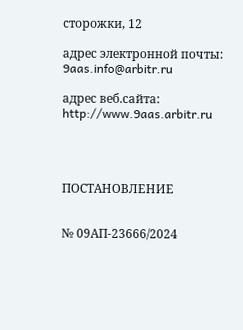cторожки, 12

адрес электронной почты: 9aas.info@arbitr.ru

адрес веб.сайта: http://www.9aas.arbitr.ru




ПОСТАНОВЛЕНИЕ


№ 09АП-23666/2024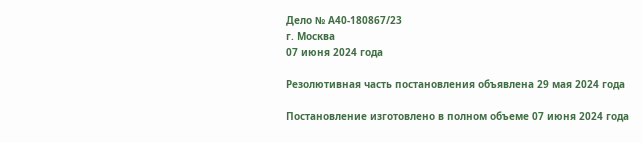Дело № А40-180867/23
г. Москва
07 июня 2024 года

Резолютивная часть постановления объявлена 29 мая 2024 года

Постановление изготовлено в полном объеме 07 июня 2024 года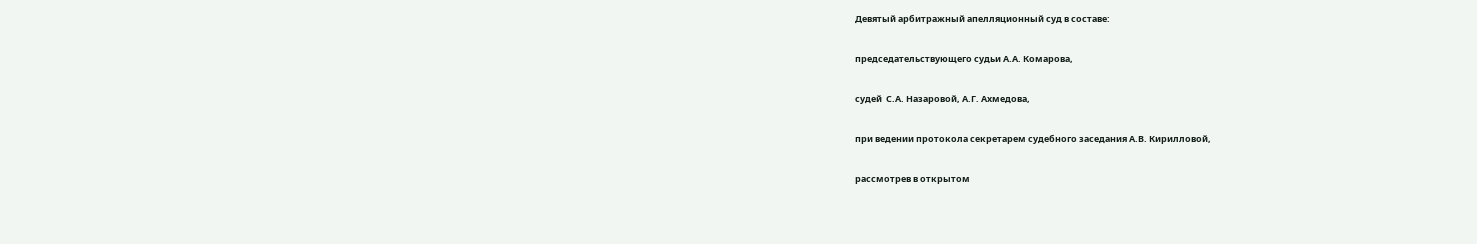Девятый арбитражный апелляционный суд в составе:

председательствующего судьи А.А. Комарова,

судей  С.А. Назаровой, А.Г. Ахмедова,

при ведении протокола секретарем судебного заседания А.В. Кирилловой,

рассмотрев в открытом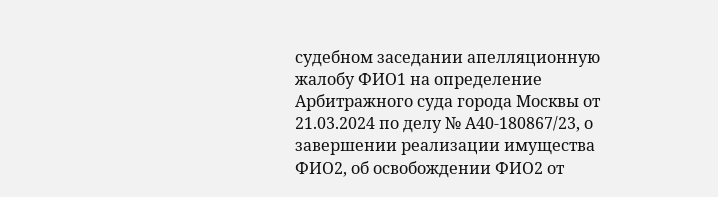судебном заседании апелляционную жалобу ФИО1 на определение Арбитражного суда города Москвы от 21.03.2024 по делу № А40-180867/23, о завершении реализации имущества ФИО2, об освобождении ФИО2 от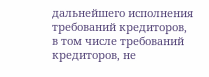дальнейшего исполнения требований кредиторов, в том числе требований кредиторов, не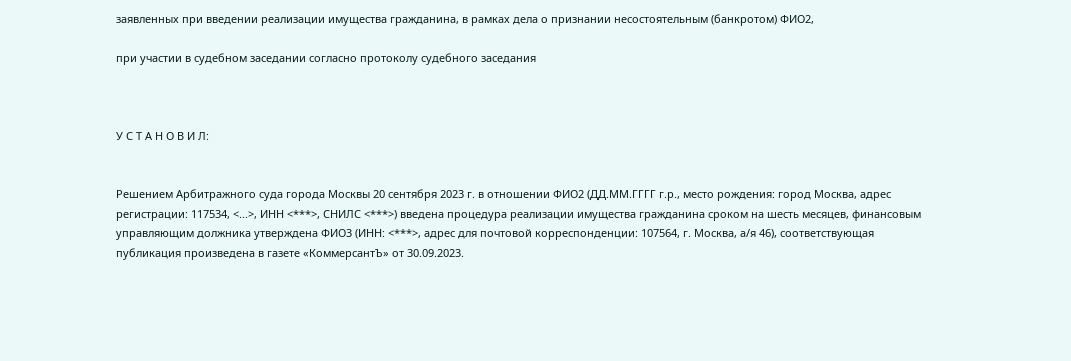заявленных при введении реализации имущества гражданина, в рамках дела о признании несостоятельным (банкротом) ФИО2,

при участии в судебном заседании согласно протоколу судебного заседания



У С Т А Н О В И Л:


Решением Арбитражного суда города Москвы 20 сентября 2023 г. в отношении ФИО2 (ДД.ММ.ГГГГ г.р., место рождения: город Москва, адрес регистрации: 117534, <...>, ИНН <***>, СНИЛС <***>) введена процедура реализации имущества гражданина сроком на шесть месяцев, финансовым управляющим должника утверждена ФИО3 (ИНН: <***>, адрес для почтовой корреспонденции: 107564, г. Москва, а/я 46), соответствующая публикация произведена в газете «КоммерсантЪ» от 30.09.2023.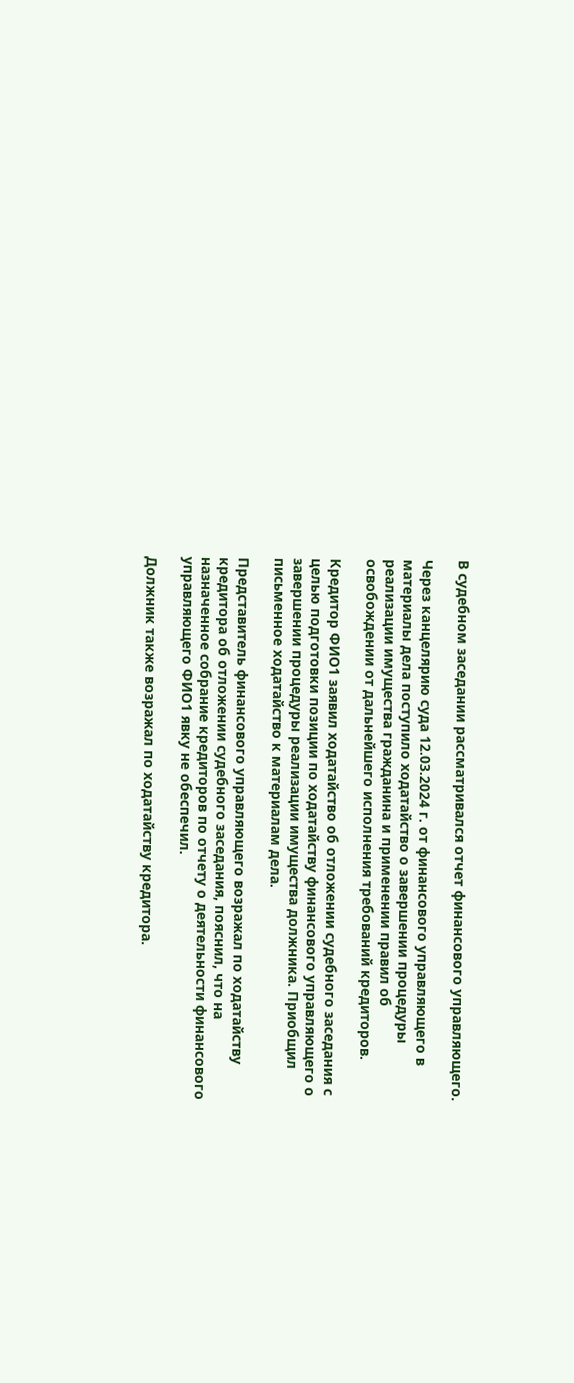В судебном заседании рассматривался отчет финансового управляющего.

Через канцелярию суда 12.03.2024 г. от финансового управляющего в материалы дела поступило ходатайство о завершении процедуры реализации имущества гражданина и применении правил об освобождении от дальнейшего исполнения требований кредиторов.

Кредитор ФИО1 заявил ходатайство об отложении судебного заседания с целью подготовки позиции по ходатайству финансового управляющего о завершении процедуры реализации имущества должника. Приобщил письменное ходатайство к материалам дела.

Представитель финансового управляющего возражал по ходатайству кредитора об отложении судебного заседания, пояснил, что на назначенное собрание кредиторов по отчету о деятельности финансового управляющего ФИО1 явку не обеспечил.

Должник также возражал по ходатайству кредитора.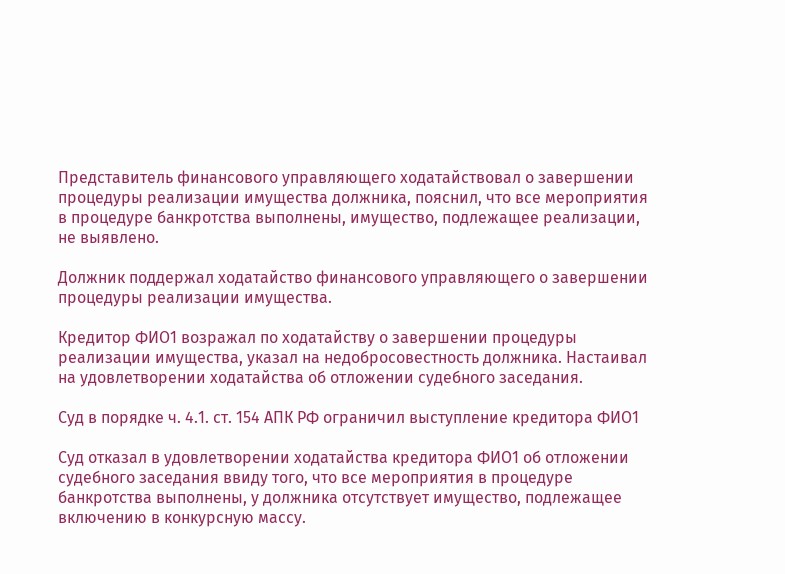Представитель финансового управляющего ходатайствовал о завершении процедуры реализации имущества должника, пояснил, что все мероприятия в процедуре банкротства выполнены, имущество, подлежащее реализации, не выявлено.

Должник поддержал ходатайство финансового управляющего о завершении процедуры реализации имущества.

Кредитор ФИО1 возражал по ходатайству о завершении процедуры реализации имущества, указал на недобросовестность должника. Настаивал на удовлетворении ходатайства об отложении судебного заседания.

Суд в порядке ч. 4.1. ст. 154 АПК РФ ограничил выступление кредитора ФИО1

Суд отказал в удовлетворении ходатайства кредитора ФИО1 об отложении судебного заседания ввиду того, что все мероприятия в процедуре банкротства выполнены, у должника отсутствует имущество, подлежащее включению в конкурсную массу.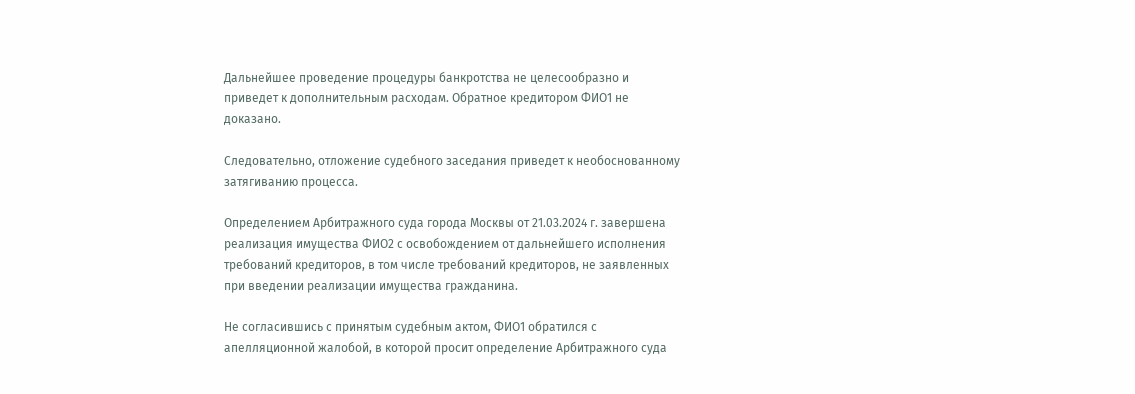Дальнейшее проведение процедуры банкротства не целесообразно и приведет к дополнительным расходам. Обратное кредитором ФИО1 не доказано.

Следовательно, отложение судебного заседания приведет к необоснованному затягиванию процесса.

Определением Арбитражного суда города Москвы от 21.03.2024 г. завершена реализация имущества ФИО2 с освобождением от дальнейшего исполнения требований кредиторов, в том числе требований кредиторов, не заявленных при введении реализации имущества гражданина.

Не согласившись с принятым судебным актом, ФИО1 обратился с апелляционной жалобой, в которой просит определение Арбитражного суда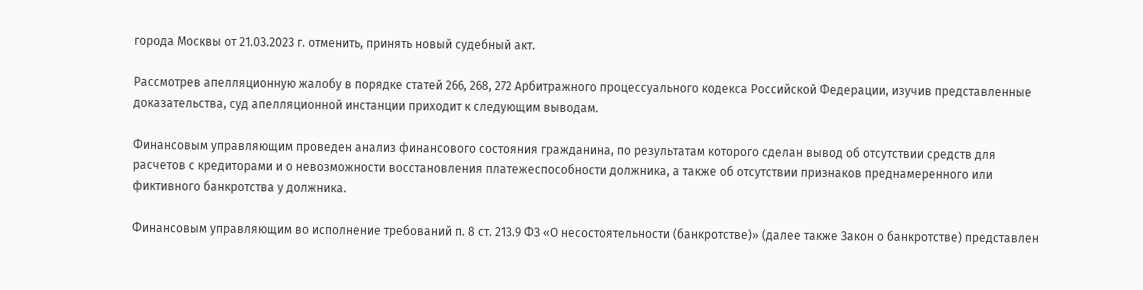города Москвы от 21.03.2023 г. отменить, принять новый судебный акт.

Рассмотрев апелляционную жалобу в порядке статей 266, 268, 272 Арбитражного процессуального кодекса Российской Федерации, изучив представленные доказательства, суд апелляционной инстанции приходит к следующим выводам.

Финансовым управляющим проведен анализ финансового состояния гражданина, по результатам которого сделан вывод об отсутствии средств для расчетов с кредиторами и о невозможности восстановления платежеспособности должника, а также об отсутствии признаков преднамеренного или фиктивного банкротства у должника.

Финансовым управляющим во исполнение требований п. 8 ст. 213.9 ФЗ «О несостоятельности (банкротстве)» (далее также Закон о банкротстве) представлен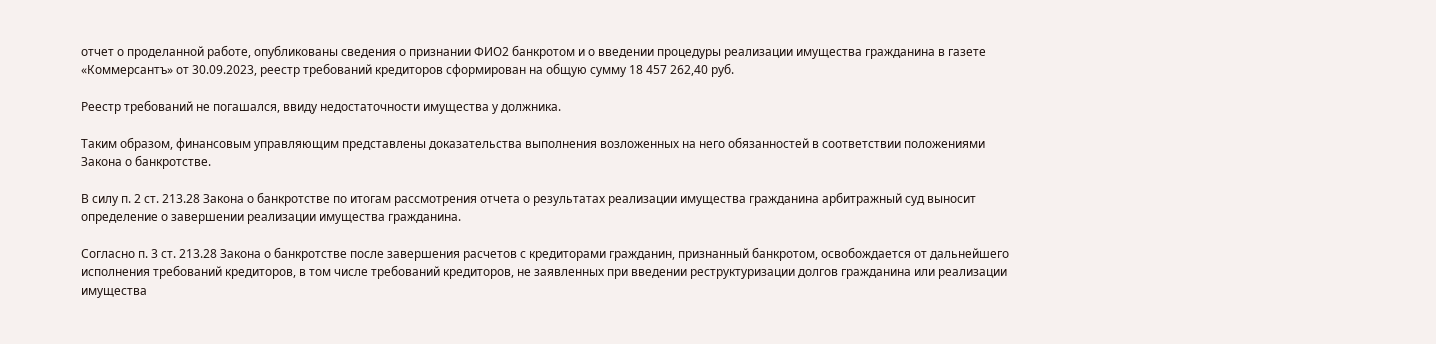отчет о проделанной работе, опубликованы сведения о признании ФИО2 банкротом и о введении процедуры реализации имущества гражданина в газете «Коммерсантъ» от 30.09.2023, реестр требований кредиторов сформирован на общую сумму 18 457 262,40 руб.

Реестр требований не погашался, ввиду недостаточности имущества у должника.

Таким образом, финансовым управляющим представлены доказательства выполнения возложенных на него обязанностей в соответствии положениями Закона о банкротстве.

В силу п. 2 ст. 213.28 Закона о банкротстве по итогам рассмотрения отчета о результатах реализации имущества гражданина арбитражный суд выносит определение о завершении реализации имущества гражданина.

Согласно п. 3 ст. 213.28 Закона о банкротстве после завершения расчетов с кредиторами гражданин, признанный банкротом, освобождается от дальнейшего исполнения требований кредиторов, в том числе требований кредиторов, не заявленных при введении реструктуризации долгов гражданина или реализации имущества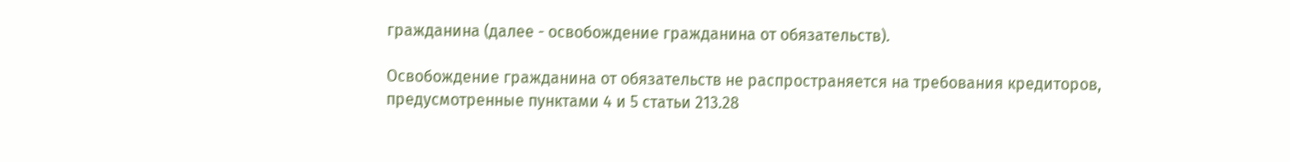гражданина (далее - освобождение гражданина от обязательств).

Освобождение гражданина от обязательств не распространяется на требования кредиторов, предусмотренные пунктами 4 и 5 статьи 213.28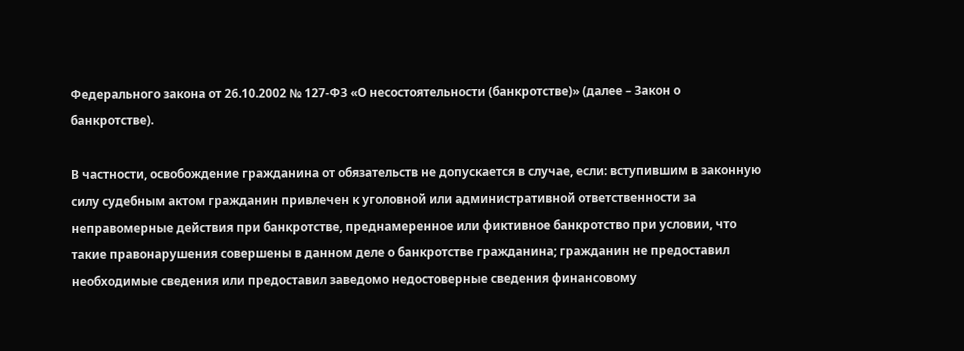Федерального закона от 26.10.2002 № 127-ФЗ «О несостоятельности (банкротстве)» (далее – Закон о банкротстве).

В частности, освобождение гражданина от обязательств не допускается в случае, если: вступившим в законную силу судебным актом гражданин привлечен к уголовной или административной ответственности за неправомерные действия при банкротстве, преднамеренное или фиктивное банкротство при условии, что такие правонарушения совершены в данном деле о банкротстве гражданина; гражданин не предоставил необходимые сведения или предоставил заведомо недостоверные сведения финансовому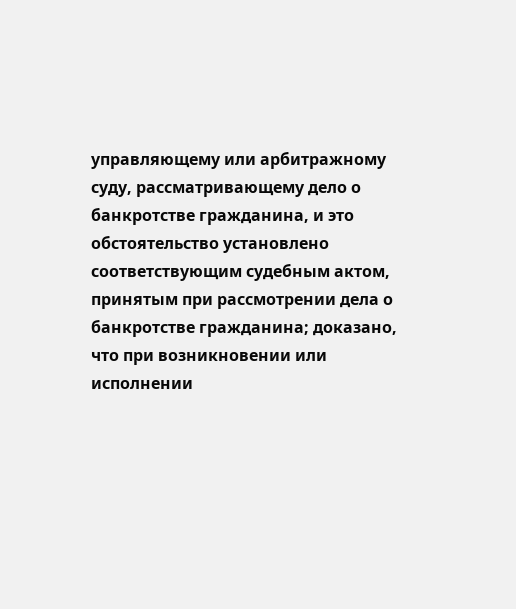управляющему или арбитражному суду, рассматривающему дело о банкротстве гражданина, и это обстоятельство установлено соответствующим судебным актом, принятым при рассмотрении дела о банкротстве гражданина; доказано, что при возникновении или исполнении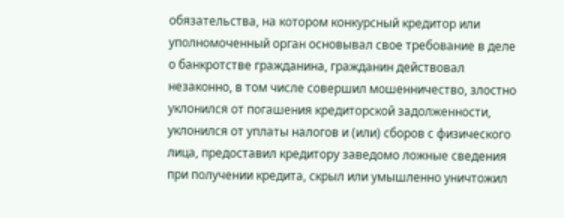обязательства, на котором конкурсный кредитор или уполномоченный орган основывал свое требование в деле о банкротстве гражданина, гражданин действовал незаконно, в том числе совершил мошенничество, злостно уклонился от погашения кредиторской задолженности, уклонился от уплаты налогов и (или) сборов с физического лица, предоставил кредитору заведомо ложные сведения при получении кредита, скрыл или умышленно уничтожил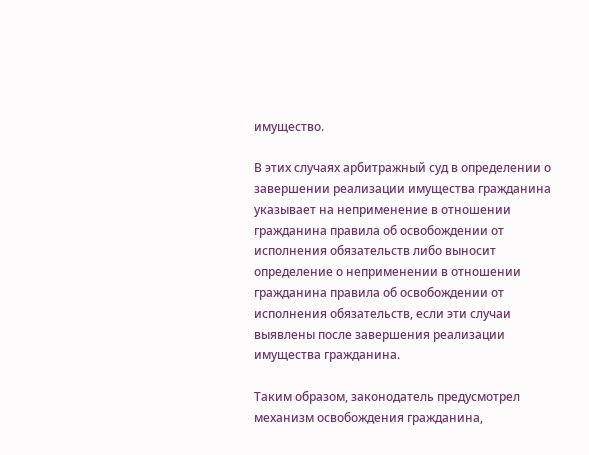имущество.

В этих случаях арбитражный суд в определении о завершении реализации имущества гражданина указывает на неприменение в отношении гражданина правила об освобождении от исполнения обязательств либо выносит определение о неприменении в отношении гражданина правила об освобождении от исполнения обязательств, если эти случаи выявлены после завершения реализации имущества гражданина.

Таким образом, законодатель предусмотрел механизм освобождения гражданина,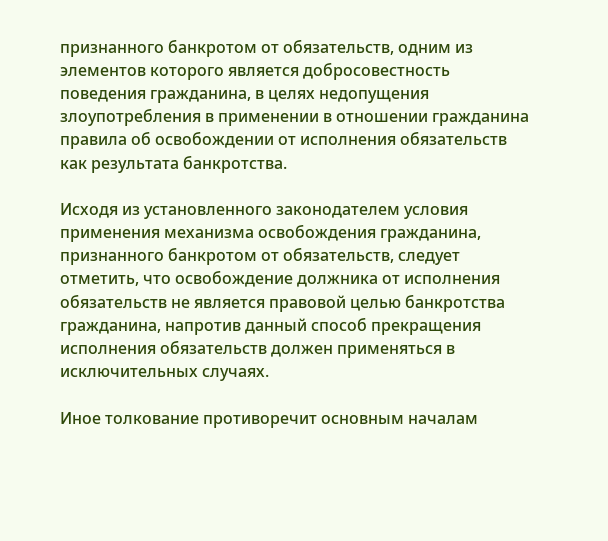признанного банкротом от обязательств, одним из элементов которого является добросовестность поведения гражданина, в целях недопущения злоупотребления в применении в отношении гражданина правила об освобождении от исполнения обязательств как результата банкротства.

Исходя из установленного законодателем условия применения механизма освобождения гражданина, признанного банкротом от обязательств, следует отметить, что освобождение должника от исполнения обязательств не является правовой целью банкротства гражданина, напротив данный способ прекращения исполнения обязательств должен применяться в исключительных случаях.

Иное толкование противоречит основным началам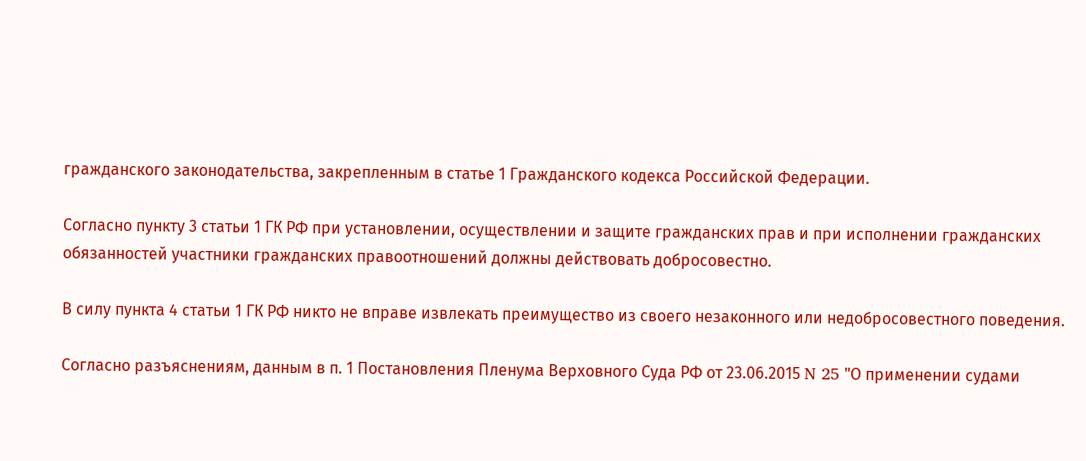гражданского законодательства, закрепленным в статье 1 Гражданского кодекса Российской Федерации.

Согласно пункту 3 статьи 1 ГК РФ при установлении, осуществлении и защите гражданских прав и при исполнении гражданских обязанностей участники гражданских правоотношений должны действовать добросовестно.

В силу пункта 4 статьи 1 ГК РФ никто не вправе извлекать преимущество из своего незаконного или недобросовестного поведения.

Согласно разъяснениям, данным в п. 1 Постановления Пленума Верховного Суда РФ от 23.06.2015 N 25 "О применении судами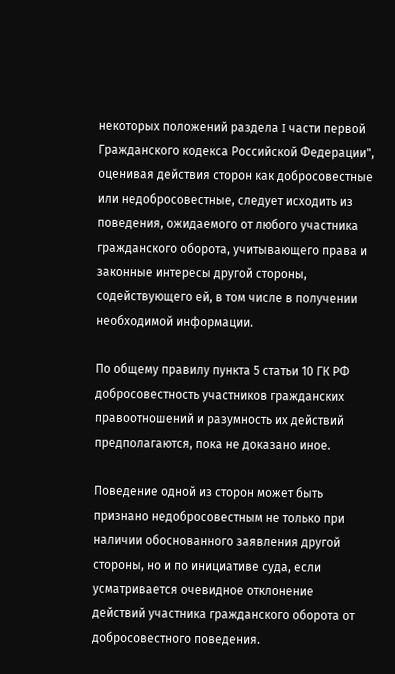некоторых положений раздела I части первой Гражданского кодекса Российской Федерации", оценивая действия сторон как добросовестные или недобросовестные, следует исходить из поведения, ожидаемого от любого участника гражданского оборота, учитывающего права и законные интересы другой стороны, содействующего ей, в том числе в получении необходимой информации.

По общему правилу пункта 5 статьи 10 ГК РФ добросовестность участников гражданских правоотношений и разумность их действий предполагаются, пока не доказано иное.

Поведение одной из сторон может быть признано недобросовестным не только при наличии обоснованного заявления другой стороны, но и по инициативе суда, если усматривается очевидное отклонение действий участника гражданского оборота от добросовестного поведения.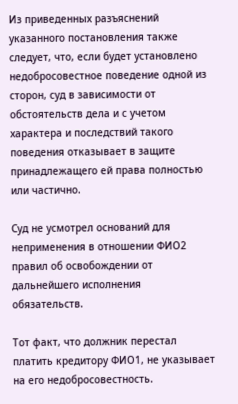Из приведенных разъяснений указанного постановления также следует, что, если будет установлено недобросовестное поведение одной из сторон, суд в зависимости от обстоятельств дела и с учетом характера и последствий такого поведения отказывает в защите принадлежащего ей права полностью или частично.

Суд не усмотрел оснований для неприменения в отношении ФИО2 правил об освобождении от дальнейшего исполнения обязательств.

Тот факт, что должник перестал платить кредитору ФИО1, не указывает на его недобросовестность.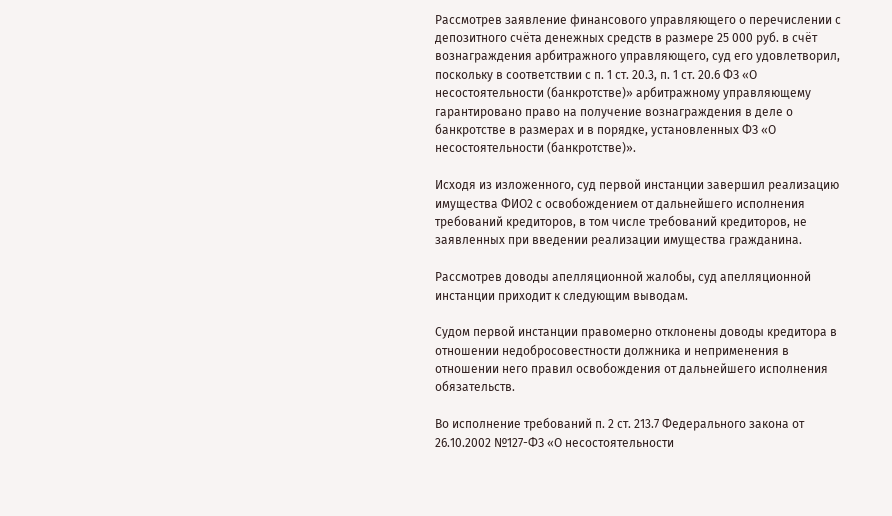Рассмотрев заявление финансового управляющего о перечислении с депозитного счёта денежных средств в размере 25 000 руб. в счёт вознаграждения арбитражного управляющего, суд его удовлетворил, поскольку в соответствии с п. 1 ст. 20.3, п. 1 ст. 20.6 ФЗ «О несостоятельности (банкротстве)» арбитражному управляющему гарантировано право на получение вознаграждения в деле о банкротстве в размерах и в порядке, установленных ФЗ «О несостоятельности (банкротстве)».

Исходя из изложенного, суд первой инстанции завершил реализацию имущества ФИО2 с освобождением от дальнейшего исполнения требований кредиторов, в том числе требований кредиторов, не заявленных при введении реализации имущества гражданина.

Рассмотрев доводы апелляционной жалобы, суд апелляционной инстанции приходит к следующим выводам.

Судом первой инстанции правомерно отклонены доводы кредитора в отношении недобросовестности должника и неприменения в отношении него правил освобождения от дальнейшего исполнения обязательств.

Во исполнение требований п. 2 ст. 213.7 Федерального закона от 26.10.2002 №127-ФЗ «О несостоятельности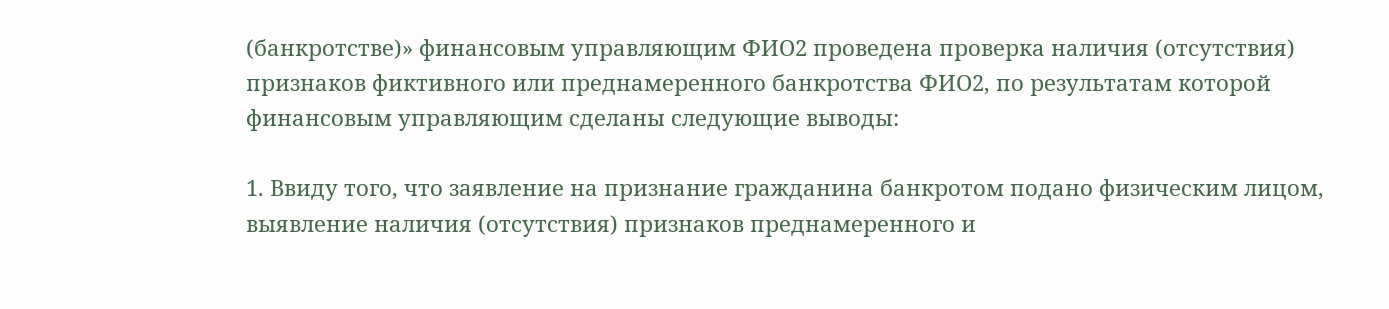(банкротстве)» финансовым управляющим ФИО2 проведена проверка наличия (отсутствия) признаков фиктивного или преднамеренного банкротства ФИО2, по результатам которой финансовым управляющим сделаны следующие выводы:

1. Ввиду того, что заявление на признание гражданина банкротом подано физическим лицом, выявление наличия (отсутствия) признаков преднамеренного и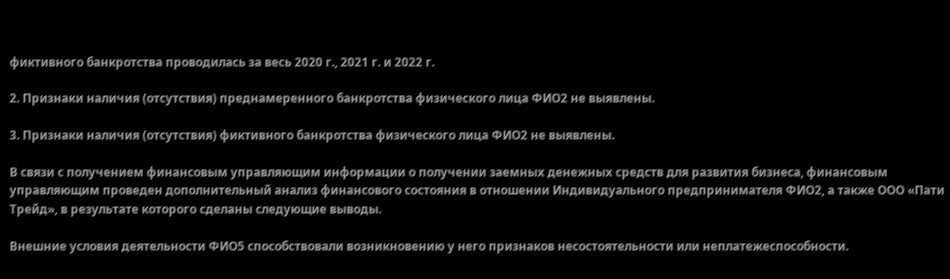фиктивного банкротства проводилась за весь 2020 г., 2021 г. и 2022 г.

2. Признаки наличия (отсутствия) преднамеренного банкротства физического лица ФИО2 не выявлены.

3. Признаки наличия (отсутствия) фиктивного банкротства физического лица ФИО2 не выявлены.

В связи с получением финансовым управляющим информации о получении заемных денежных средств для развития бизнеса, финансовым управляющим проведен дополнительный анализ финансового состояния в отношении Индивидуального предпринимателя ФИО2, а также ООО «Пати Трейд», в результате которого сделаны следующие выводы.

Внешние условия деятельности ФИО5 способствовали возникновению у него признаков несостоятельности или неплатежеспособности.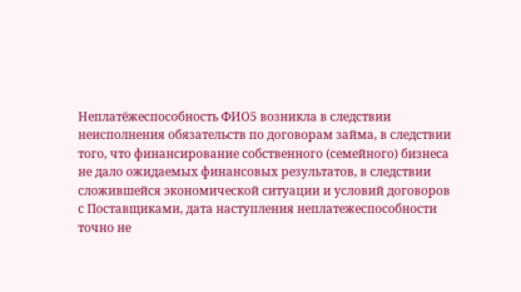Неплатёжеспособность ФИО5 возникла в следствии неисполнения обязательств по договорам займа, в следствии того, что финансирование собственного (семейного) бизнеса не дало ожидаемых финансовых результатов, в следствии сложившейся экономической ситуации и условий договоров с Поставщиками, дата наступления неплатежеспособности точно не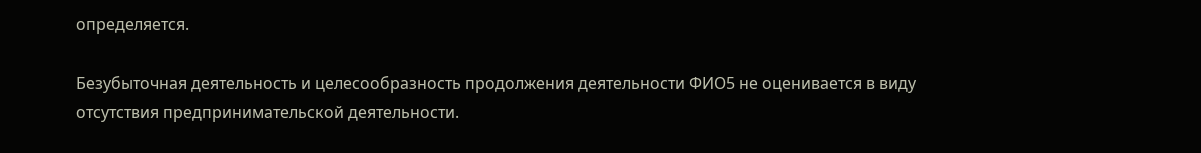определяется.

Безубыточная деятельность и целесообразность продолжения деятельности ФИО5 не оценивается в виду отсутствия предпринимательской деятельности.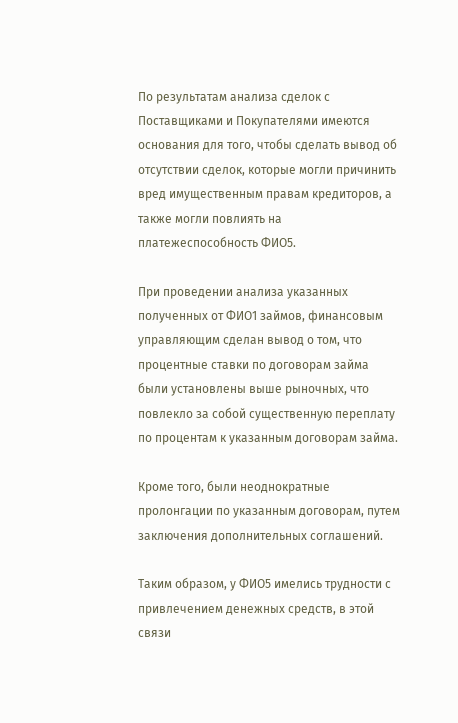По результатам анализа сделок с Поставщиками и Покупателями имеются основания для того, чтобы сделать вывод об отсутствии сделок, которые могли причинить вред имущественным правам кредиторов, а также могли повлиять на платежеспособность ФИО5.

При проведении анализа указанных полученных от ФИО1 займов, финансовым управляющим сделан вывод о том, что процентные ставки по договорам займа были установлены выше рыночных, что повлекло за собой существенную переплату по процентам к указанным договорам займа.

Кроме того, были неоднократные пролонгации по указанным договорам, путем заключения дополнительных соглашений.

Таким образом, у ФИО5 имелись трудности с привлечением денежных средств, в этой связи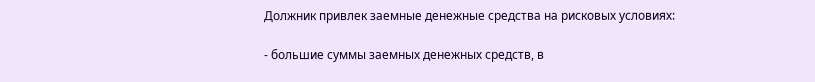Должник привлек заемные денежные средства на рисковых условиях:

- большие суммы заемных денежных средств, в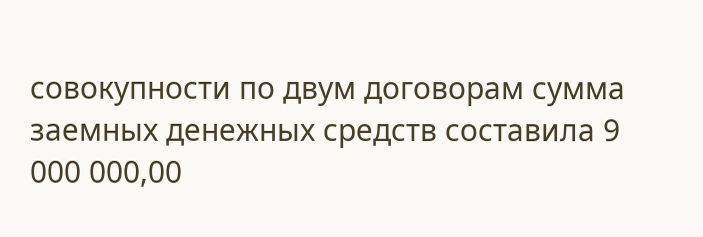совокупности по двум договорам сумма заемных денежных средств составила 9 000 000,00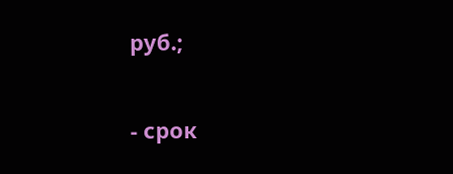руб.;

- срок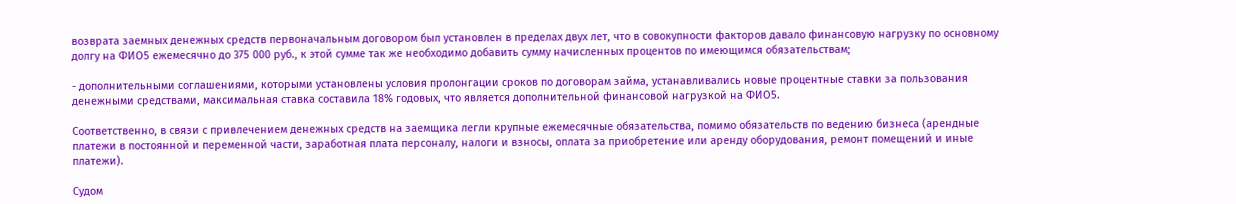возврата заемных денежных средств первоначальным договором был установлен в пределах двух лет, что в совокупности факторов давало финансовую нагрузку по основному долгу на ФИО5 ежемесячно до 375 000 руб., к этой сумме так же необходимо добавить сумму начисленных процентов по имеющимся обязательствам;

- дополнительными соглашениями, которыми установлены условия пролонгации сроков по договорам займа, устанавливались новые процентные ставки за пользования денежными средствами, максимальная ставка составила 18% годовых, что является дополнительной финансовой нагрузкой на ФИО5.

Соответственно, в связи с привлечением денежных средств на заемщика легли крупные ежемесячные обязательства, помимо обязательств по ведению бизнеса (арендные платежи в постоянной и переменной части, заработная плата персоналу, налоги и взносы, оплата за приобретение или аренду оборудования, ремонт помещений и иные платежи).

Судом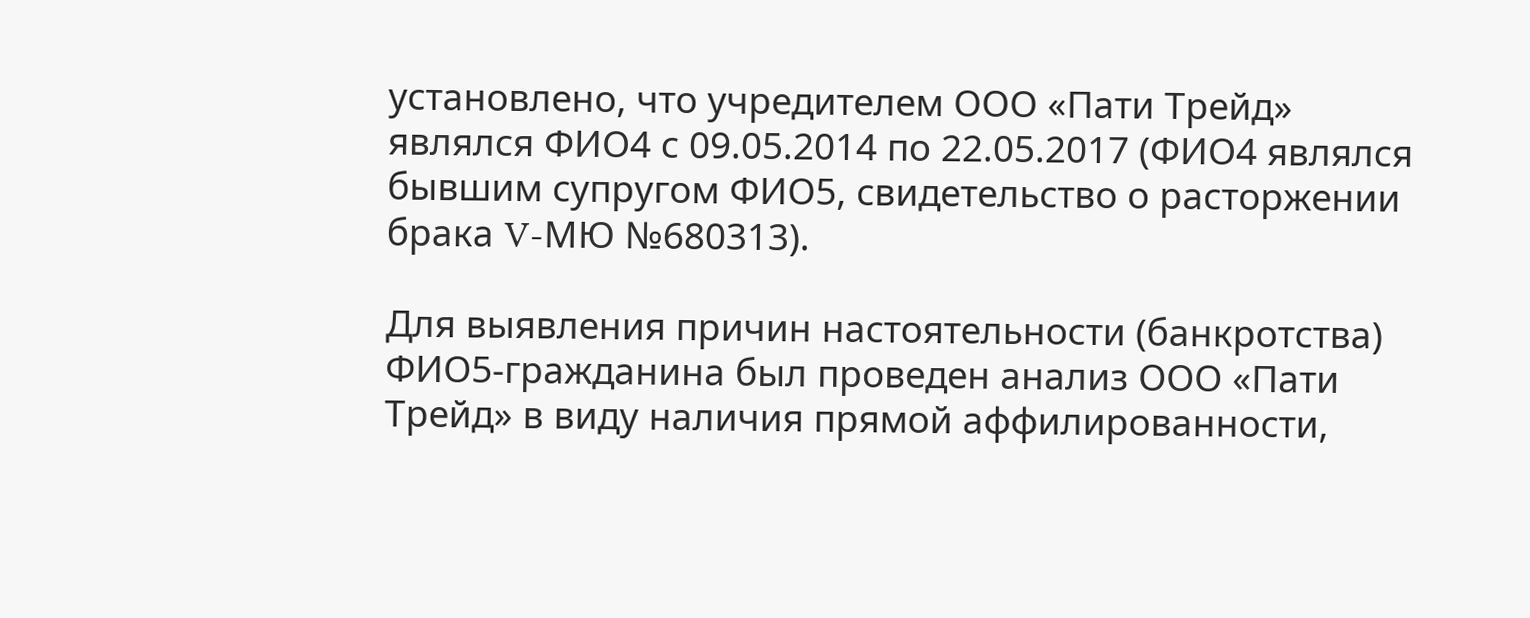установлено, что учредителем ООО «Пати Трейд» являлся ФИО4 с 09.05.2014 по 22.05.2017 (ФИО4 являлся бывшим супругом ФИО5, свидетельство о расторжении брака V-МЮ №680313).

Для выявления причин настоятельности (банкротства) ФИО5-гражданина был проведен анализ ООО «Пати Трейд» в виду наличия прямой аффилированности,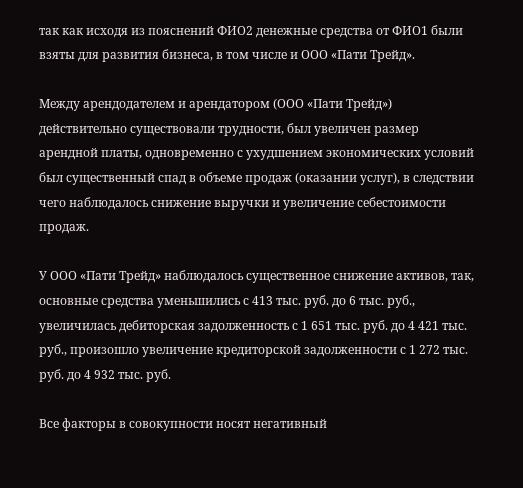так как исходя из пояснений ФИО2 денежные средства от ФИО1 были взяты для развития бизнеса, в том числе и ООО «Пати Трейд».

Между арендодателем и арендатором (ООО «Пати Трейд») действительно существовали трудности, был увеличен размер арендной платы, одновременно с ухудшением экономических условий был существенный спад в объеме продаж (оказании услуг), в следствии чего наблюдалось снижение выручки и увеличение себестоимости продаж.

У ООО «Пати Трейд» наблюдалось существенное снижение активов, так, основные средства уменьшились с 413 тыс. руб. до 6 тыс. руб., увеличилась дебиторская задолженность с 1 651 тыс. руб. до 4 421 тыс. руб., произошло увеличение кредиторской задолженности с 1 272 тыс. руб. до 4 932 тыс. руб.

Все факторы в совокупности носят негативный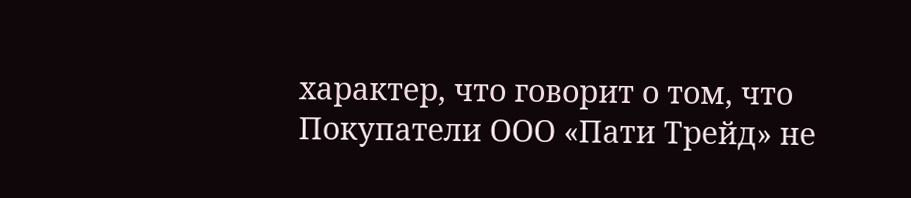характер, что говорит о том, что Покупатели ООО «Пати Трейд» не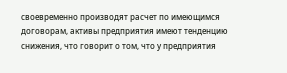своевременно производят расчет по имеющимся договорам, активы предприятия имеют тенденцию снижения, что говорит о том, что у предприятия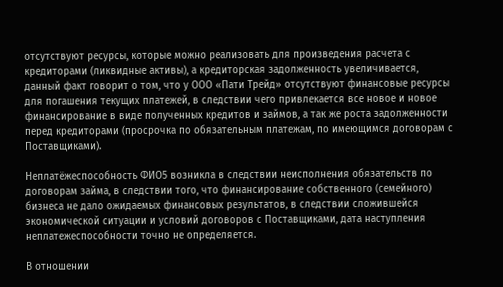отсутствуют ресурсы, которые можно реализовать для произведения расчета с кредиторами (ликвидные активы), а кредиторская задолженность увеличивается, данный факт говорит о том, что у ООО «Пати Трейд» отсутствуют финансовые ресурсы для погашения текущих платежей, в следствии чего привлекается все новое и новое финансирование в виде полученных кредитов и займов, а так же роста задолженности перед кредиторами (просрочка по обязательным платежам, по имеющимся договорам с Поставщиками).

Неплатёжеспособность ФИО5 возникла в следствии неисполнения обязательств по договорам займа, в следствии того, что финансирование собственного (семейного) бизнеса не дало ожидаемых финансовых результатов, в следствии сложившейся экономической ситуации и условий договоров с Поставщиками, дата наступления неплатежеспособности точно не определяется.

В отношении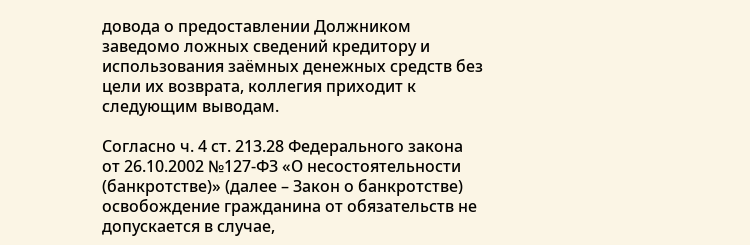довода о предоставлении Должником заведомо ложных сведений кредитору и использования заёмных денежных средств без цели их возврата, коллегия приходит к следующим выводам.

Согласно ч. 4 ст. 213.28 Федерального закона от 26.10.2002 №127-ФЗ «О несостоятельности (банкротстве)» (далее – Закон о банкротстве) освобождение гражданина от обязательств не допускается в случае,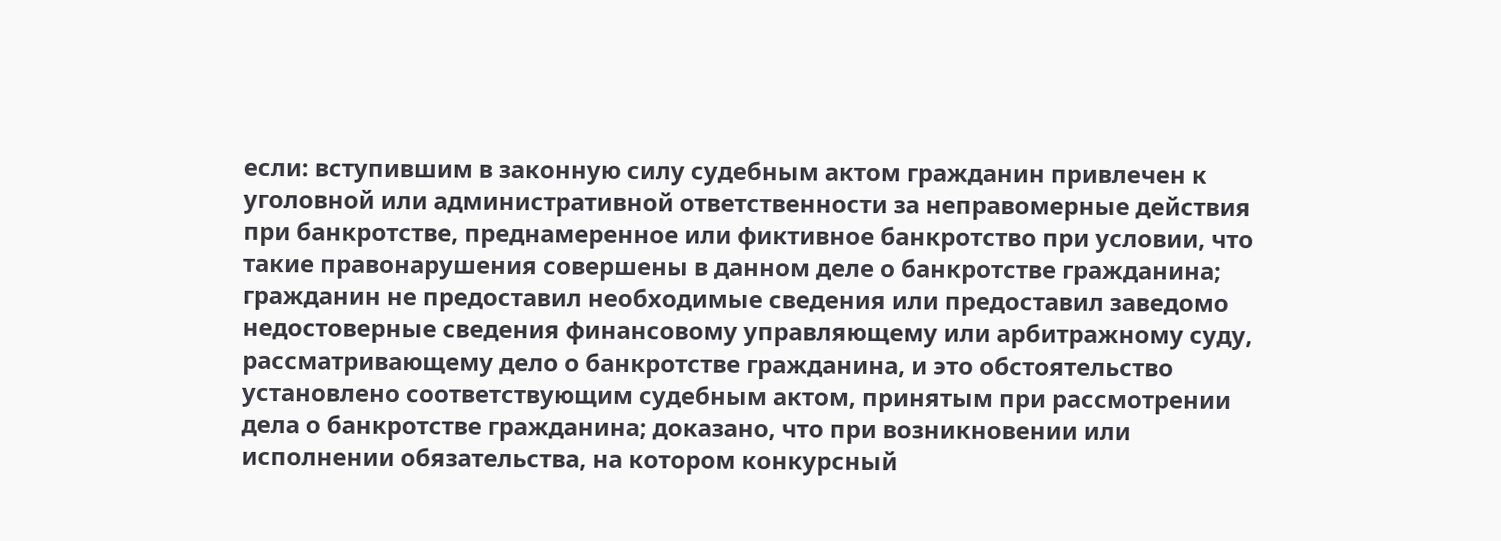если: вступившим в законную силу судебным актом гражданин привлечен к уголовной или административной ответственности за неправомерные действия при банкротстве, преднамеренное или фиктивное банкротство при условии, что такие правонарушения совершены в данном деле о банкротстве гражданина; гражданин не предоставил необходимые сведения или предоставил заведомо недостоверные сведения финансовому управляющему или арбитражному суду, рассматривающему дело о банкротстве гражданина, и это обстоятельство установлено соответствующим судебным актом, принятым при рассмотрении дела о банкротстве гражданина; доказано, что при возникновении или исполнении обязательства, на котором конкурсный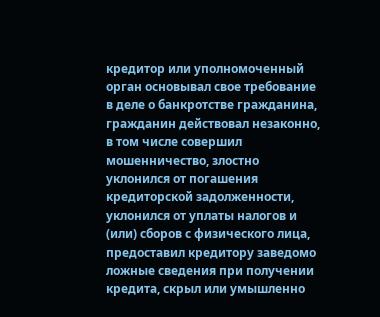кредитор или уполномоченный орган основывал свое требование в деле о банкротстве гражданина, гражданин действовал незаконно, в том числе совершил мошенничество, злостно уклонился от погашения кредиторской задолженности, уклонился от уплаты налогов и (или) сборов с физического лица, предоставил кредитору заведомо ложные сведения при получении кредита, скрыл или умышленно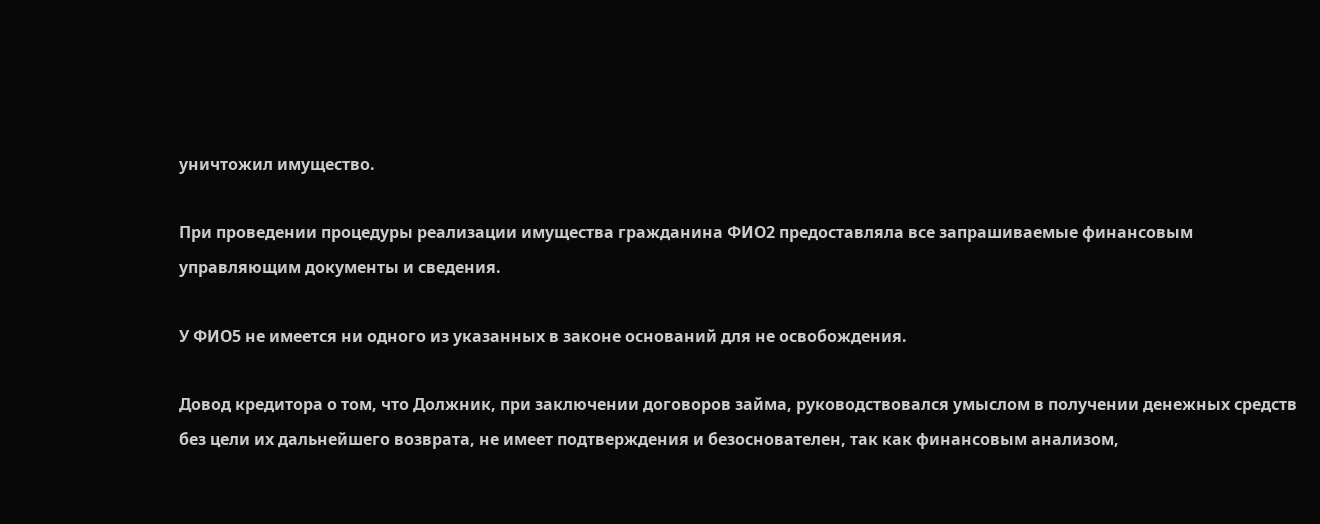уничтожил имущество.

При проведении процедуры реализации имущества гражданина ФИО2 предоставляла все запрашиваемые финансовым управляющим документы и сведения.

У ФИО5 не имеется ни одного из указанных в законе оснований для не освобождения.

Довод кредитора о том, что Должник, при заключении договоров займа, руководствовался умыслом в получении денежных средств без цели их дальнейшего возврата, не имеет подтверждения и безоснователен, так как финансовым анализом,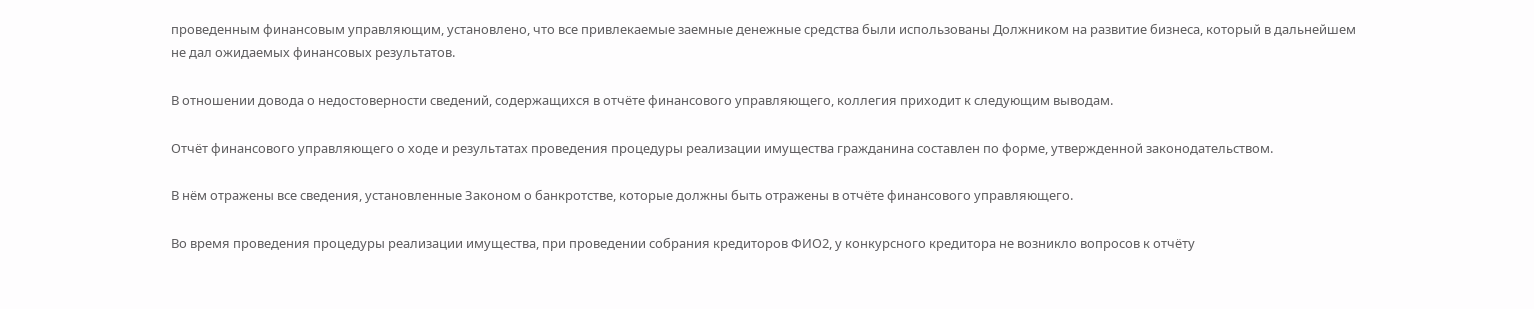проведенным финансовым управляющим, установлено, что все привлекаемые заемные денежные средства были использованы Должником на развитие бизнеса, который в дальнейшем не дал ожидаемых финансовых результатов.

В отношении довода о недостоверности сведений, содержащихся в отчёте финансового управляющего, коллегия приходит к следующим выводам.

Отчёт финансового управляющего о ходе и результатах проведения процедуры реализации имущества гражданина составлен по форме, утвержденной законодательством.

В нём отражены все сведения, установленные Законом о банкротстве, которые должны быть отражены в отчёте финансового управляющего.

Во время проведения процедуры реализации имущества, при проведении собрания кредиторов ФИО2, у конкурсного кредитора не возникло вопросов к отчёту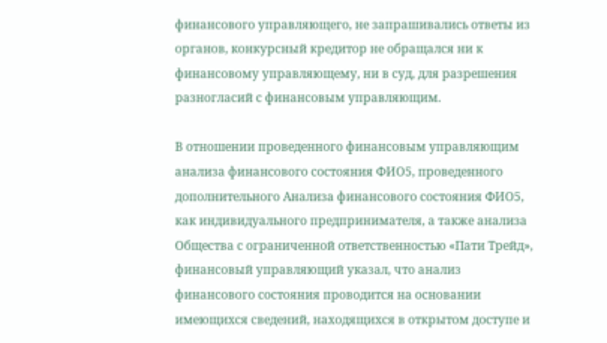финансового управляющего, не запрашивались ответы из органов, конкурсный кредитор не обращался ни к финансовому управляющему, ни в суд, для разрешения разногласий с финансовым управляющим.

В отношении проведенного финансовым управляющим анализа финансового состояния ФИО5, проведенного дополнительного Анализа финансового состояния ФИО5, как индивидуального предпринимателя, а также анализа Общества с ограниченной ответственностью «Пати Трейд», финансовый управляющий указал, что анализ финансового состояния проводится на основании имеющихся сведений, находящихся в открытом доступе и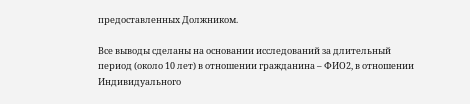предоставленных Должником.

Все выводы сделаны на основании исследований за длительный период (около 10 лет) в отношении гражданина – ФИО2, в отношении Индивидуального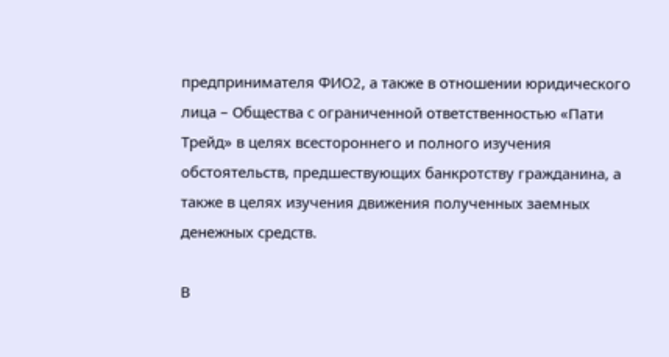предпринимателя ФИО2, а также в отношении юридического лица – Общества с ограниченной ответственностью «Пати Трейд» в целях всестороннего и полного изучения обстоятельств, предшествующих банкротству гражданина, а также в целях изучения движения полученных заемных денежных средств.

В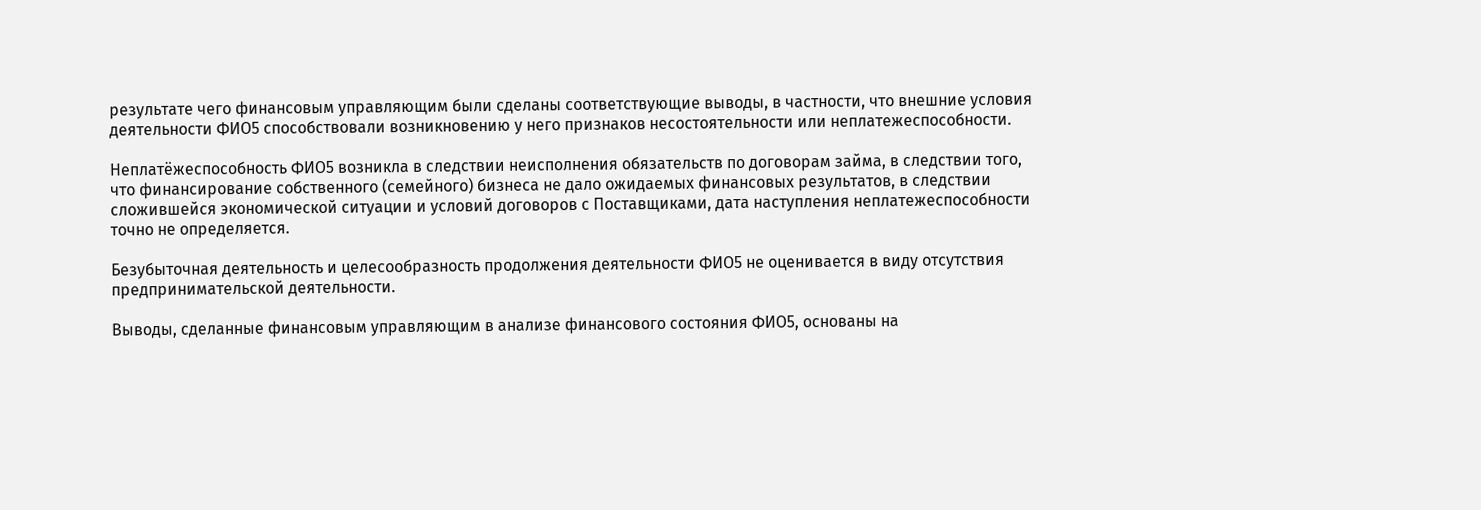результате чего финансовым управляющим были сделаны соответствующие выводы, в частности, что внешние условия деятельности ФИО5 способствовали возникновению у него признаков несостоятельности или неплатежеспособности.

Неплатёжеспособность ФИО5 возникла в следствии неисполнения обязательств по договорам займа, в следствии того, что финансирование собственного (семейного) бизнеса не дало ожидаемых финансовых результатов, в следствии сложившейся экономической ситуации и условий договоров с Поставщиками, дата наступления неплатежеспособности точно не определяется.

Безубыточная деятельность и целесообразность продолжения деятельности ФИО5 не оценивается в виду отсутствия предпринимательской деятельности.

Выводы, сделанные финансовым управляющим в анализе финансового состояния ФИО5, основаны на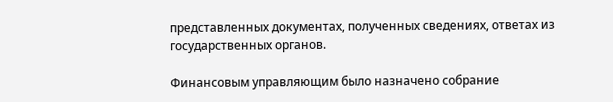представленных документах, полученных сведениях, ответах из государственных органов.

Финансовым управляющим было назначено собрание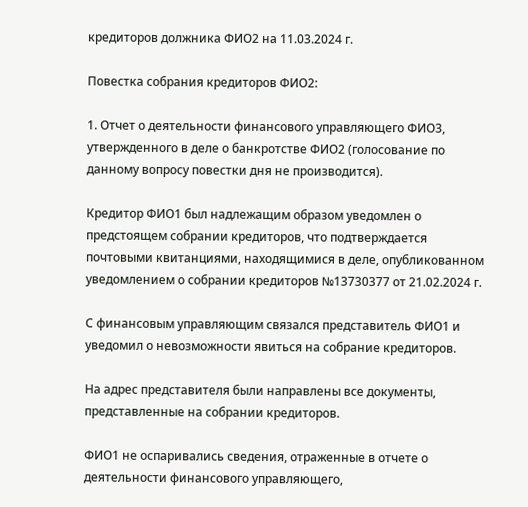кредиторов должника ФИО2 на 11.03.2024 г.

Повестка собрания кредиторов ФИО2:

1. Отчет о деятельности финансового управляющего ФИО3, утвержденного в деле о банкротстве ФИО2 (голосование по данному вопросу повестки дня не производится).

Кредитор ФИО1 был надлежащим образом уведомлен о предстоящем собрании кредиторов, что подтверждается почтовыми квитанциями, находящимися в деле, опубликованном уведомлением о собрании кредиторов №13730377 от 21.02.2024 г.

С финансовым управляющим связался представитель ФИО1 и уведомил о невозможности явиться на собрание кредиторов.

На адрес представителя были направлены все документы, представленные на собрании кредиторов.

ФИО1 не оспаривались сведения, отраженные в отчете о деятельности финансового управляющего,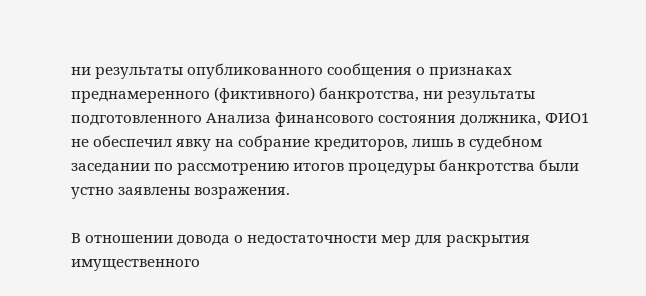ни результаты опубликованного сообщения о признаках преднамеренного (фиктивного) банкротства, ни результаты подготовленного Анализа финансового состояния должника, ФИО1 не обеспечил явку на собрание кредиторов, лишь в судебном заседании по рассмотрению итогов процедуры банкротства были устно заявлены возражения.

В отношении довода о недостаточности мер для раскрытия имущественного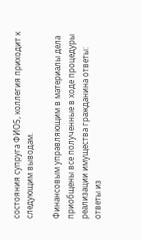состояния супруга ФИО5, коллегия приходит к следующим выводам.

Финансовым управляющим в материалы дела приобщены все полученные в ходе процедуры реализации имущества гражданина ответы: ответы из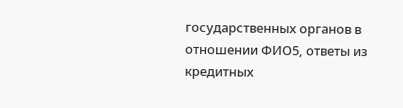государственных органов в отношении ФИО5, ответы из кредитных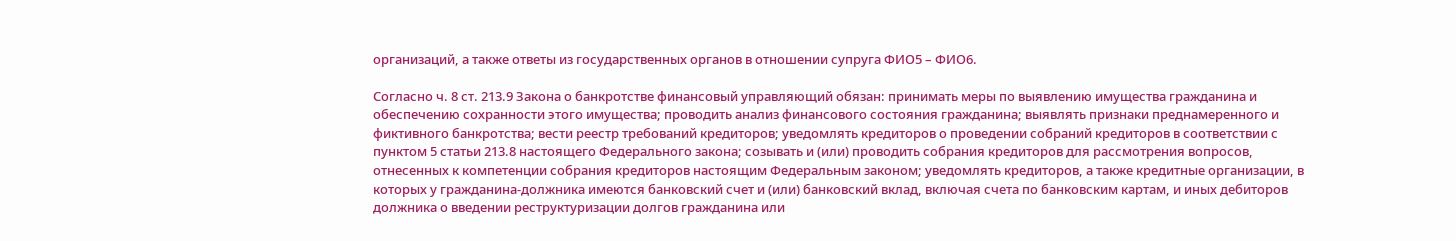организаций, а также ответы из государственных органов в отношении супруга ФИО5 – ФИО6.

Согласно ч. 8 ст. 213.9 Закона о банкротстве финансовый управляющий обязан: принимать меры по выявлению имущества гражданина и обеспечению сохранности этого имущества; проводить анализ финансового состояния гражданина; выявлять признаки преднамеренного и фиктивного банкротства; вести реестр требований кредиторов; уведомлять кредиторов о проведении собраний кредиторов в соответствии с пунктом 5 статьи 213.8 настоящего Федерального закона; созывать и (или) проводить собрания кредиторов для рассмотрения вопросов, отнесенных к компетенции собрания кредиторов настоящим Федеральным законом; уведомлять кредиторов, а также кредитные организации, в которых у гражданина-должника имеются банковский счет и (или) банковский вклад, включая счета по банковским картам, и иных дебиторов должника о введении реструктуризации долгов гражданина или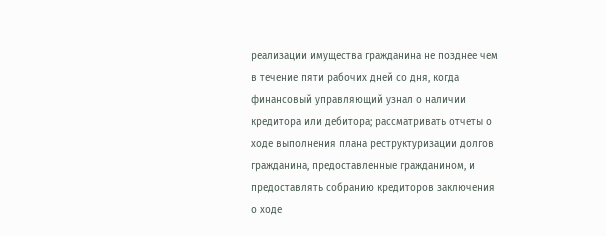реализации имущества гражданина не позднее чем в течение пяти рабочих дней со дня, когда финансовый управляющий узнал о наличии кредитора или дебитора; рассматривать отчеты о ходе выполнения плана реструктуризации долгов гражданина, предоставленные гражданином, и предоставлять собранию кредиторов заключения о ходе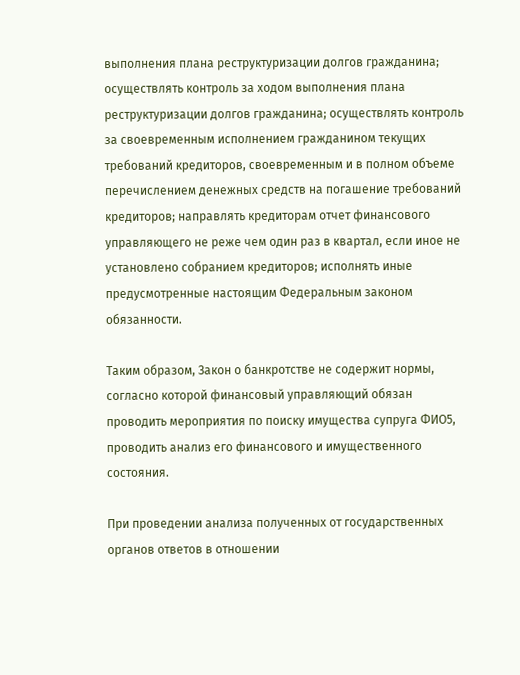выполнения плана реструктуризации долгов гражданина; осуществлять контроль за ходом выполнения плана реструктуризации долгов гражданина; осуществлять контроль за своевременным исполнением гражданином текущих требований кредиторов, своевременным и в полном объеме перечислением денежных средств на погашение требований кредиторов; направлять кредиторам отчет финансового управляющего не реже чем один раз в квартал, если иное не установлено собранием кредиторов; исполнять иные предусмотренные настоящим Федеральным законом обязанности.

Таким образом, Закон о банкротстве не содержит нормы, согласно которой финансовый управляющий обязан проводить мероприятия по поиску имущества супруга ФИО5, проводить анализ его финансового и имущественного состояния.

При проведении анализа полученных от государственных органов ответов в отношении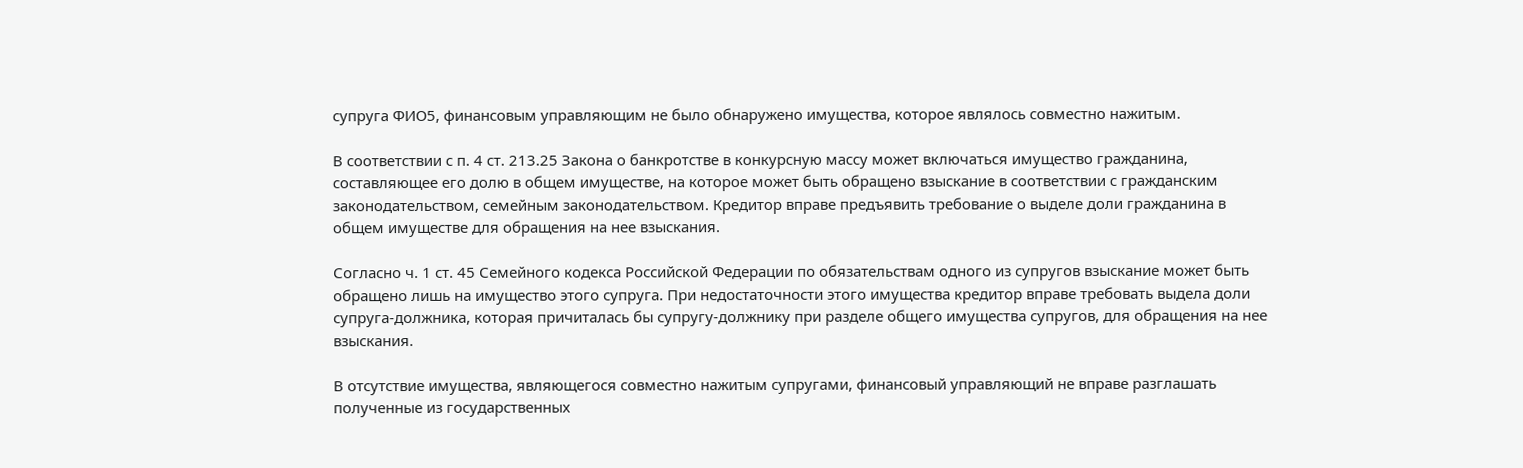супруга ФИО5, финансовым управляющим не было обнаружено имущества, которое являлось совместно нажитым.

В соответствии с п. 4 ст. 213.25 Закона о банкротстве в конкурсную массу может включаться имущество гражданина, составляющее его долю в общем имуществе, на которое может быть обращено взыскание в соответствии с гражданским законодательством, семейным законодательством. Кредитор вправе предъявить требование о выделе доли гражданина в общем имуществе для обращения на нее взыскания.

Согласно ч. 1 ст. 45 Семейного кодекса Российской Федерации по обязательствам одного из супругов взыскание может быть обращено лишь на имущество этого супруга. При недостаточности этого имущества кредитор вправе требовать выдела доли супруга-должника, которая причиталась бы супругу-должнику при разделе общего имущества супругов, для обращения на нее взыскания.

В отсутствие имущества, являющегося совместно нажитым супругами, финансовый управляющий не вправе разглашать полученные из государственных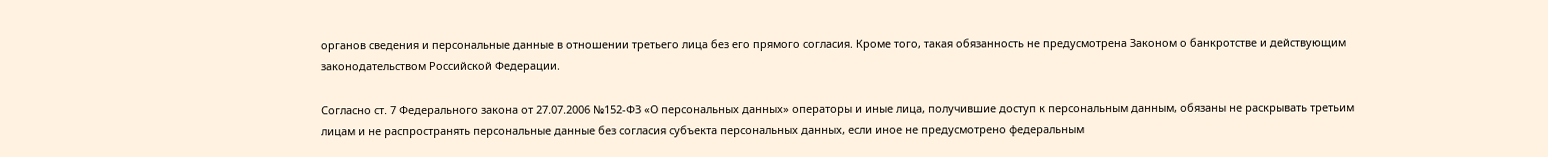органов сведения и персональные данные в отношении третьего лица без его прямого согласия. Кроме того, такая обязанность не предусмотрена Законом о банкротстве и действующим законодательством Российской Федерации.

Согласно ст. 7 Федерального закона от 27.07.2006 №152-ФЗ «О персональных данных» операторы и иные лица, получившие доступ к персональным данным, обязаны не раскрывать третьим лицам и не распространять персональные данные без согласия субъекта персональных данных, если иное не предусмотрено федеральным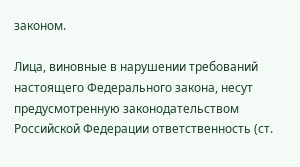законом.

Лица, виновные в нарушении требований настоящего Федерального закона, несут предусмотренную законодательством Российской Федерации ответственность (ст.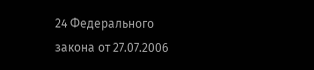24 Федерального закона от 27.07.2006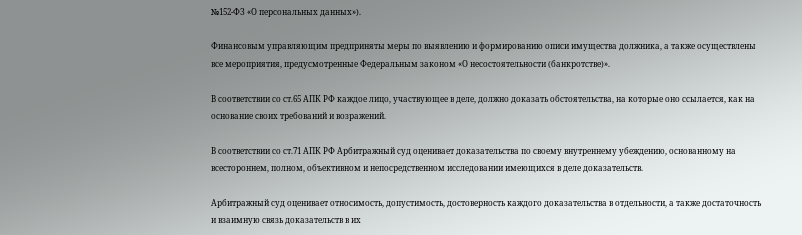№152-ФЗ «О персональных данных»).

Финансовым управляющим предприняты меры по выявлению и формированию описи имущества должника, а также осуществлены все мероприятия, предусмотренные Федеральным законом «О несостоятельности (банкротстве)».

В соответствии со ст.65 АПК РФ каждое лицо, участвующее в деле, должно доказать обстоятельства, на которые оно ссылается, как на основание своих требований и возражений.

В соответствии со ст.71 АПК РФ Арбитражный суд оценивает доказательства по своему внутреннему убеждению, основанному на всестороннем, полном, объективном и непосредственном исследовании имеющихся в деле доказательств.

Арбитражный суд оценивает относимость, допустимость, достоверность каждого доказательства в отдельности, а также достаточность и взаимную связь доказательств в их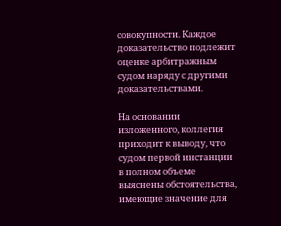совокупности. Каждое доказательство подлежит оценке арбитражным судом наряду с другими доказательствами.

На основании изложенного, коллегия приходит к выводу, что судом первой инстанции в полном объеме выяснены обстоятельства, имеющие значение для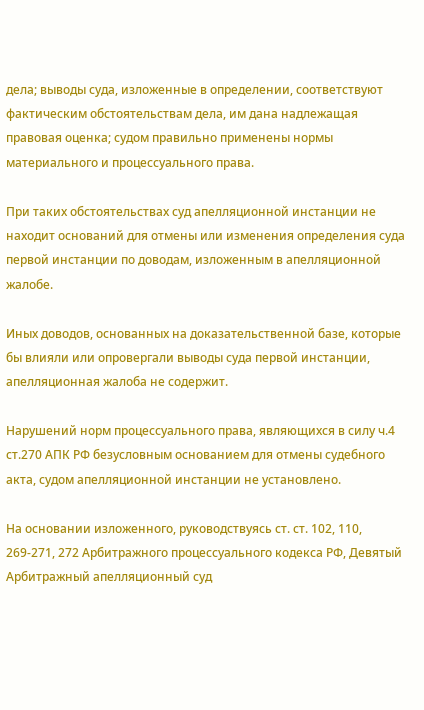дела; выводы суда, изложенные в определении, соответствуют фактическим обстоятельствам дела, им дана надлежащая правовая оценка; судом правильно применены нормы материального и процессуального права.

При таких обстоятельствах суд апелляционной инстанции не находит оснований для отмены или изменения определения суда первой инстанции по доводам, изложенным в апелляционной жалобе.

Иных доводов, основанных на доказательственной базе, которые бы влияли или опровергали выводы суда первой инстанции, апелляционная жалоба не содержит.

Нарушений норм процессуального права, являющихся в силу ч.4 ст.270 АПК РФ безусловным основанием для отмены судебного акта, судом апелляционной инстанции не установлено.

На основании изложенного, руководствуясь ст. ст. 102, 110, 269-271, 272 Арбитражного процессуального кодекса РФ, Девятый Арбитражный апелляционный суд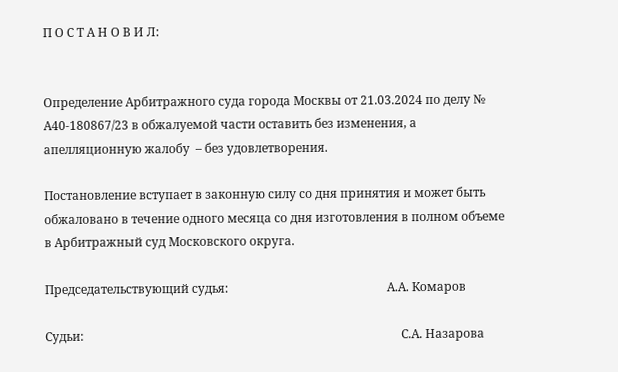П О С Т А Н О В И Л:


Определение Арбитражного суда города Москвы от 21.03.2024 по делу № А40-180867/23 в обжалуемой части оставить без изменения, а апелляционную жалобу  – без удовлетворения.

Постановление вступает в законную силу со дня принятия и может быть обжаловано в течение одного месяца со дня изготовления в полном объеме в Арбитражный суд Московского округа.

Председательствующий судья:                                                     А.А. Комаров

Судьи:                                                                                                          С.А. Назарова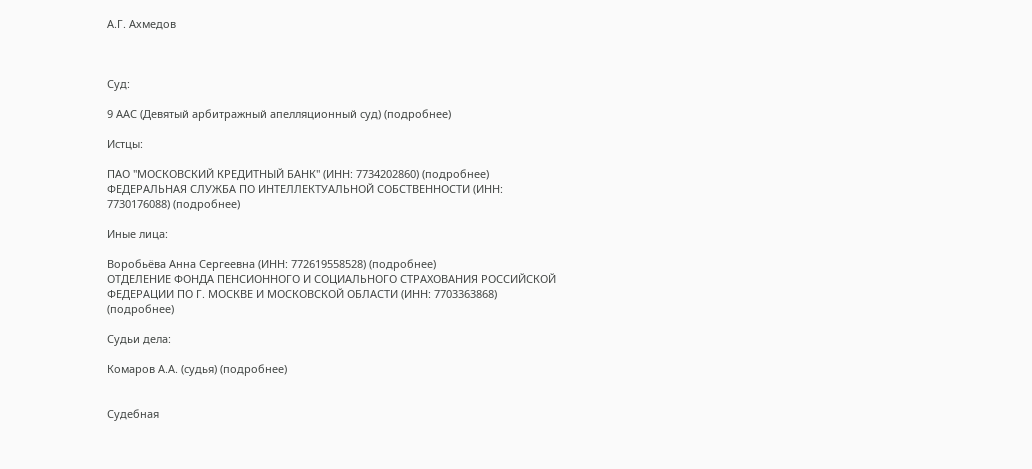А.Г. Ахмедов



Суд:

9 ААС (Девятый арбитражный апелляционный суд) (подробнее)

Истцы:

ПАО "МОСКОВСКИЙ КРЕДИТНЫЙ БАНК" (ИНН: 7734202860) (подробнее)
ФЕДЕРАЛЬНАЯ СЛУЖБА ПО ИНТЕЛЛЕКТУАЛЬНОЙ СОБСТВЕННОСТИ (ИНН: 7730176088) (подробнее)

Иные лица:

Воробьёва Анна Сергеевна (ИНН: 772619558528) (подробнее)
ОТДЕЛЕНИЕ ФОНДА ПЕНСИОННОГО И СОЦИАЛЬНОГО СТРАХОВАНИЯ РОССИЙСКОЙ ФЕДЕРАЦИИ ПО Г. МОСКВЕ И МОСКОВСКОЙ ОБЛАСТИ (ИНН: 7703363868) (подробнее)

Судьи дела:

Комаров А.А. (судья) (подробнее)


Судебная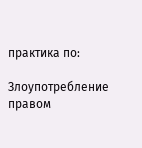практика по:

Злоупотребление правом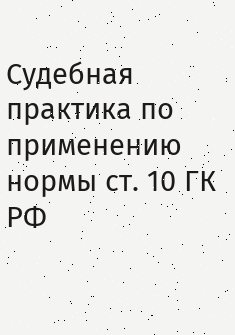Судебная практика по применению нормы ст. 10 ГК РФ